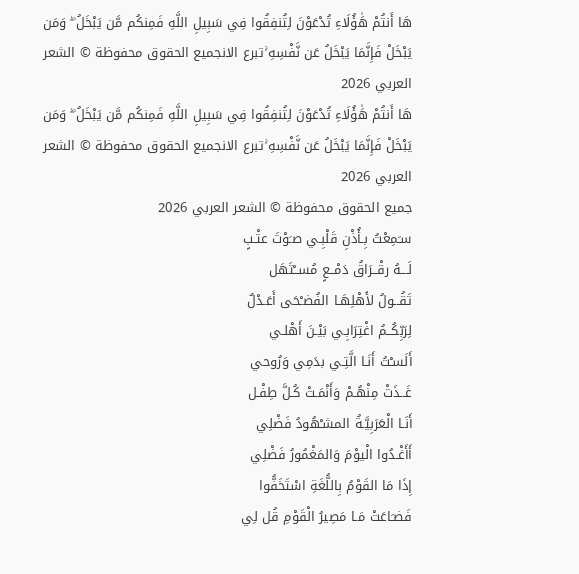هَا أَنتُمْ هَٰؤُلَاءِ تُدْعَوْنَ لِتُنفِقُوا فِي سَبِيلِ اللَّهِ فَمِنكُم مَّن يَبْخَلُ ۖ وَمَن يَبْخَلْ فَإِنَّمَا يَبْخَلُ عَن نَّفْسِهِ ۚتبرع الانجميع الحقوق محفوظة © الشعر العربي 2026
هَا أَنتُمْ هَٰؤُلَاءِ تُدْعَوْنَ لِتُنفِقُوا فِي سَبِيلِ اللَّهِ فَمِنكُم مَّن يَبْخَلُ ۖ وَمَن يَبْخَلْ فَإِنَّمَا يَبْخَلُ عَن نَّفْسِهِ ۚتبرع الانجميع الحقوق محفوظة © الشعر العربي 2026
جميع الحقوق محفوظة © الشعر العربي 2026
سـَمِعْتُ بِـأُذْنِ قَلْبِـي صـَوْتَ عتْـبٍ
لَـــهُ رقْــرَاقُ دَمْــعٍ مُســْتَهَل
تَقُــولُ لأَهْلِهَـا الفُضـْحَى أَعَـدْلٌ
لِرَبِّكُــمُ اغْتِرَابِـي بَيْـنَ أَهْلـي
أَلَسـْتُ أَنَـا الَّتِـي بدَمِي وَرُوحي
غَــذَتْ مِنْهُـمْ وَأَنْمَـتْ كُـلَّ طِفْـل
أَنَـا الْعَرَبِيَّـةُ المشـْهُودُ فَضْلِي
أَأَغْـدُوا الْيوْمَ وَالمَغْمُورُ فَضْلِي
إِذَا مَا القَوْمُ بِاللُّغَةِ اسْتَخَفُّوا
فَضـَاعَتْ مَـا مَصِيرُ الْقَوْمِ قُل لِي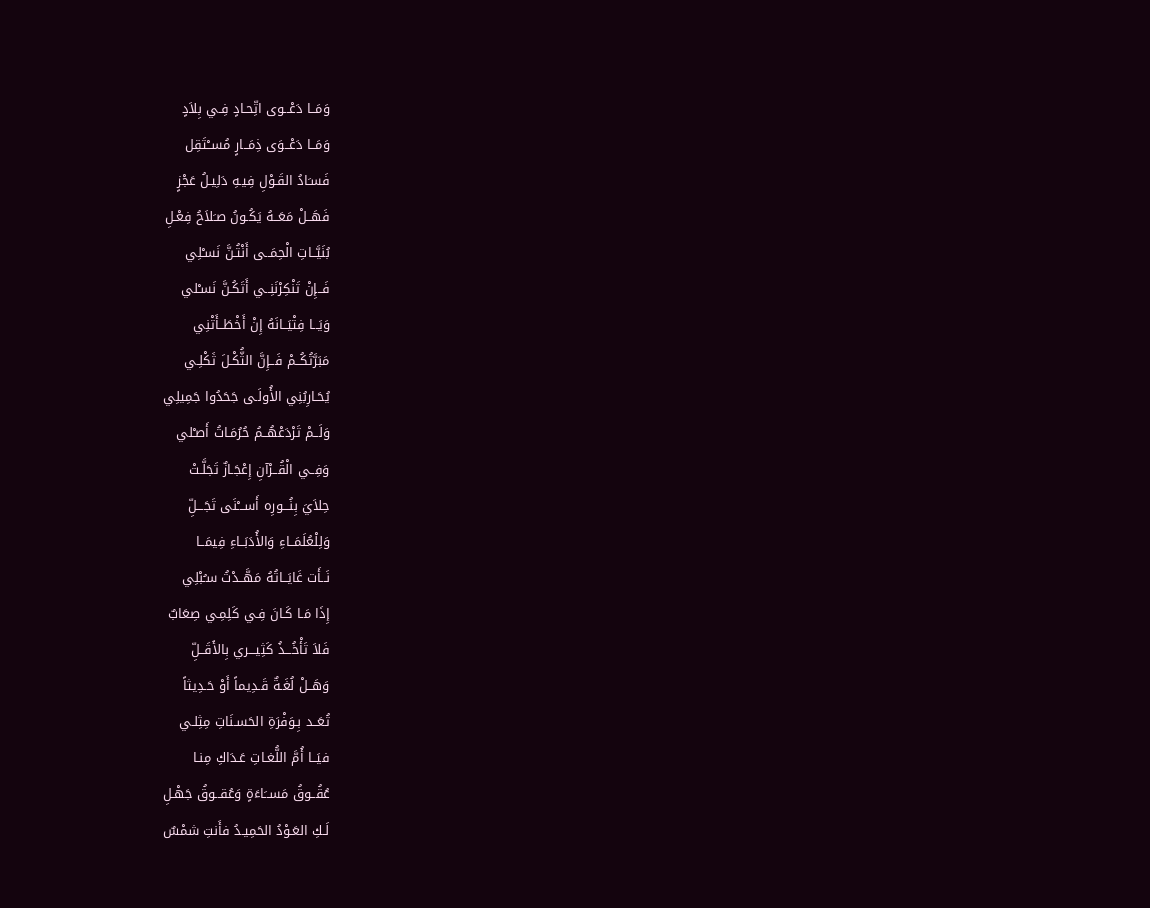وَمَــا دَعْــوى اتِّحـادٍ فِـي بِلاَدٍ
وَمَــا دَعْــوَى ذِمَــارٍ مُســْتَقِل
فَسـَادُ القَـوْلِ فِيـهِ دَلِيـلُ عَجْزٍ
فَهَــلْ مَعَــهُ يَكُـونُ صـَلاَحُ فِعْـلِ
بُنَيَّــاتِ الْحِمَــى أَنْتُـنَّ نَسـْلِي
فَــإِنْ تَنْكِرْنَنِــي أَتَكُـنَّ نَسـْلي
وَيَــا فِتْيَــانَهُ إِنْ أَخْطَــأَتْنِي
مَبَرَّتُكُــمْ فَــإِنَّ الثُّكْـلَ ثَكْلِـي
يُحَـارِبُنِي الأُولَـى جَحَدُوا جَمِيلِي
وَلَــمْ تَرْدَعْهُــمُ حُرُمَـاتُ أَصـْلي
وَفِــي الْقُــرْآنِ إِعْجَـازٌ تَجَلَّـتْ
حِلاَيَ بِنُـــورِه أَســـْنَى تَجَـــلِّ
وَلِلْعُلَمَــاءِ وَالأُدَبَــاءِ فِيمَــا
نَــأَت غَايَــاتُهُ مَهَّــدْتُ سـُبْلِي
إِذَا مَـا كَـانَ فِـي كَلِمِـي صِعَابٌ
فَلاَ تَأْخُـــذُ كَثِيـــري بِالأَقَــلِّ
وَهَــلْ لُغَـةٌ قَـدِيماً أَوْ حَـدِيثاً
تُعَــد بِـوَفْرَةِ الحَسـنَاتِ مِثِلـي
فيَــا أُمَّ اللُّغـاتِ عَـدَاكِ مِنـا
عُقُــوقُ مَســَاءَةٍ وَعُقــوقُ جَهْـلِ
لَـكِ العَـوْدُ الحَمِيـدُ فأَنتِ شمْسٌ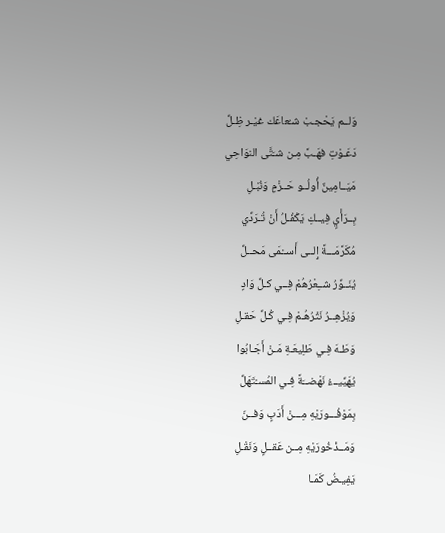وَلــم يَحْجـبْ شـُعاعَك غيْـر ظِـلِّ
دَعَـوْتِ فهَـبَّ مِـن شـَتَّى النوَاحِي
مَيَــامِينٌ أُولُــو حَــزْمٍ وَنُبْـلِ
بِــرَأْيٍ فِيــكِ يَكْفُـلُ أَنْ تُـرَدِّي
مُكَرَّمَـــةً إِلــى أَســْمَى مَحــلِّ
يُنَــوِّرُ شــِعْرُهُمْ فِــي كـلِّ وَادٍ
وَيُزْهِــرُ نَثْرُهُـمْ فِـي كُـلِّ حَقـلِ
وَطَـهَ فِـي طَلِيعَـةِ مَـنْ أَجَـابُوا
يُهَيِّيــءُ نَهْضــَةً فِـي المُسـْتَهَلِّ
بِمَوْفُـــورَيْهِ مِـــنْ أَدَبٍ وَفــنّ
وَمَــذْخُورَيْهِ مِــن عَقــلٍ وَنَقْـلِ
يَفِيـضُ كَمَـا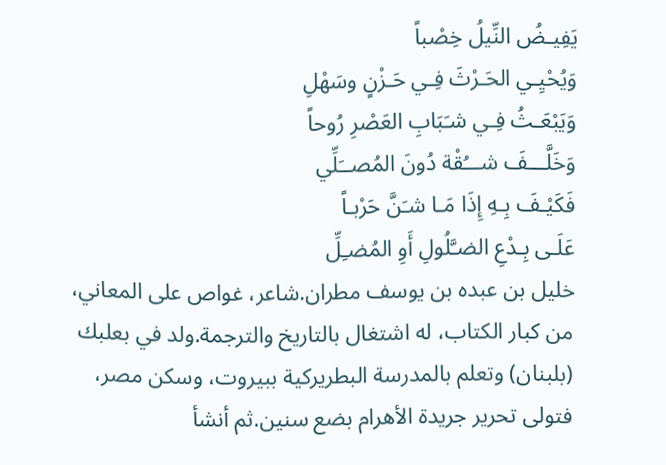يَفِيـضُ النِّيلُ خِصْباً
وَيُحْيِـي الحَـرْثَ فِـي حَـزْنٍ وسَهْلِ
وَيَبْعَـثُ فِـي شـَبَابِ العَصْرِ رُوحاً
وَخَلَّـــفَ شـــُقْة دُونَ المُصــَلِّي
فَكَيْـفَ بِـهِ إِذَا مَـا شـَنَّ حَرْبـاً
عَلَـى بِـدْعِ الضـَّلُولِ أَوِ المُضـِلِّ
خليل بن عبده بن يوسف مطران.شاعر، غواص على المعاني، من كبار الكتاب، له اشتغال بالتاريخ والترجمة.ولد في بعلبك (بلبنان) وتعلم بالمدرسة البطريركية ببيروت، وسكن مصر، فتولى تحرير جريدة الأهرام بضع سنين.ثم أنشأ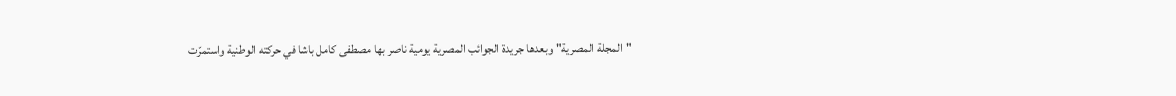"المجلة المصرية" وبعدها جريدة الجوائب المصرية يومية ناصر بها مصطفى كامل باشا في حركته الوطنية واستمرّت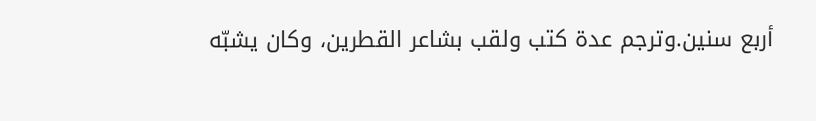أربع سنين.وترجم عدة كتب ولقب بشاعر القطرين، وكان يشبّه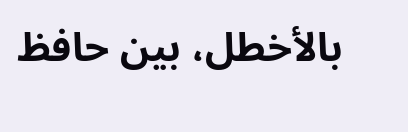بالأخطل، بين حافظ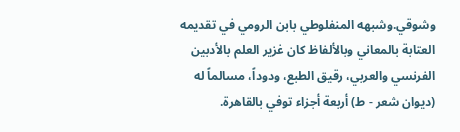وشوقي.وشبهه المنفلوطي بابن الرومي في تقديمه العتابة بالمعاني وبالألفاظ كان غزير العلم بالأدبين الفرنسي والعربي، رقيق الطبع، ودوداً، مسالماً له (ديوان شعر - ط) أربعة أجزاء توفي بالقاهرة.